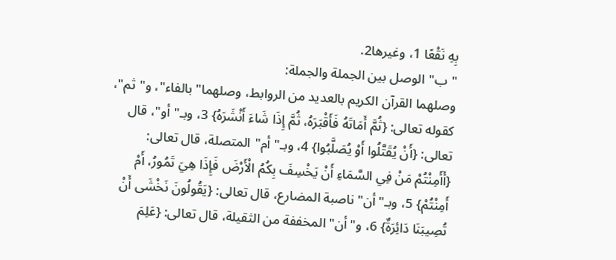بِهِ نَقْعًا 1، وغيرها2.
"ب"الوصل بين الجملة والجملة:
وصلهما القرآن الكريم بالعديد من الروابط، وصلهما"بالفاء"، و"ثم"، كقوله تعالى: {ثُمَّ أَمَاتَهُ فَأَقْبَرَهُ، ثُمَّ إِذَا شَاءَ أَنْشَرَهُ} 3، وبـ"أو"، قال تعالى: {أَنْ يُقَتَّلُوا أَوْ يُصَلَّبُوا} 4، وبـ"أم"المتصلة، قال تعالى: {أَأَمِنْتُمْ مَنْ فِي السَّمَاءِ أَنْ يَخْسِفَ بِكُمُ الْأَرْضَ فَإِذَا هِيَ تَمُورُ، أَمْ أَمِنْتُمْ} 5، وبـ"أن"ناصبة المضارع، قال تعالى: {يَقُولُونَ نَخْشَى أَنْ تُصِيبَنَا دَائِرَةٌ} 6، و"أن"المخففة من الثقيلة، قال تعالى: {عَلِمَ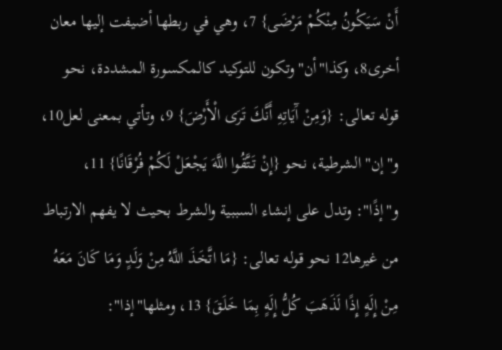أَنْ سَيَكُونُ مِنْكُمْ مَرْضَى} 7، وهي في ربطها أضيفت إليها معان أخرى8، وكذا"أن"وتكون للتوكيد كالمكسورة المشددة، نحو قوله تعالى: {وَمِنْ آَيَاتِهِ أَنَّكَ تَرَى الْأَرْضَ} 9، وتأتي بمعنى لعل10، و"إن"الشرطية، نحو {إِنْ تَتَّقُوا اللَّهَ يَجْعَلْ لَكُمْ فُرْقَانًا} 11، و"إذًا": وتدل على إنشاء السببية والشرط بحيث لا يفهم الارتباط من غيرها12 نحو قوله تعالى: {مَا اتَّخَذَ اللَّهُ مِنْ وَلَدٍ وَمَا كَانَ مَعَهُ مِنْ إِلَهٍ إِذًا لَذَهَبَ كُلُّ إِلَهٍ بِمَا خَلَقَ} 13، ومثلها"إذا":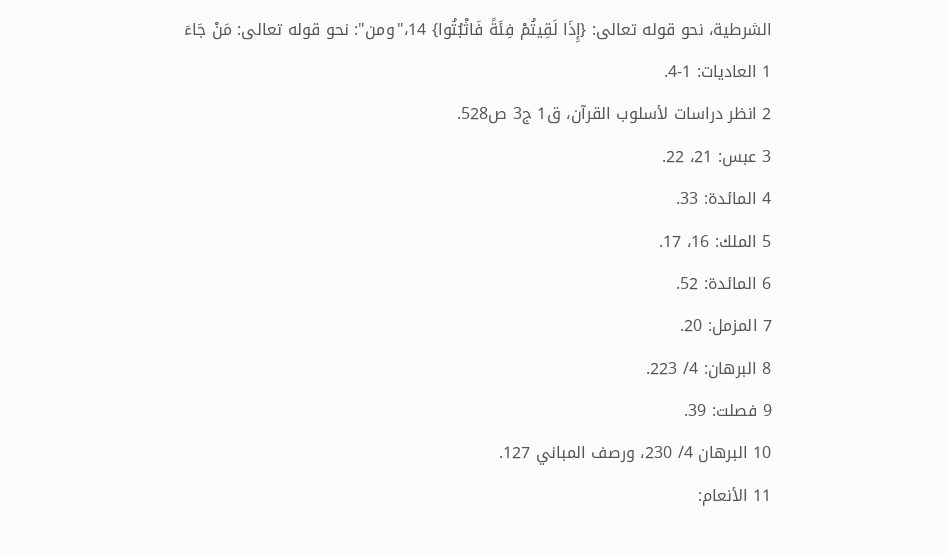الشرطية، نحو قوله تعالى: {إِذَا لَقِيتُمْ فِئَةً فَاثْبُتُوا} 14،"ومن": نحو قوله تعالى: مَنْ جَاءَ
1 العاديات: 1-4.
2 انظر دراسات لأسلوب القرآن، ق1 ج3 ص528.
3 عبس: 21، 22.
4 المائدة: 33.
5 الملك: 16، 17.
6 المائدة: 52.
7 المزمل: 20.
8 البرهان: 4/ 223.
9 فصلت: 39.
10 البرهان 4/ 230، ورصف المباني 127.
11 الأنعام: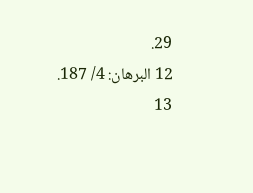29.
12 البرهان: 4/ 187.
13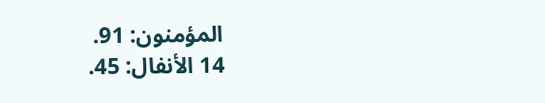المؤمنون: 91.
14 الأنفال: 45.